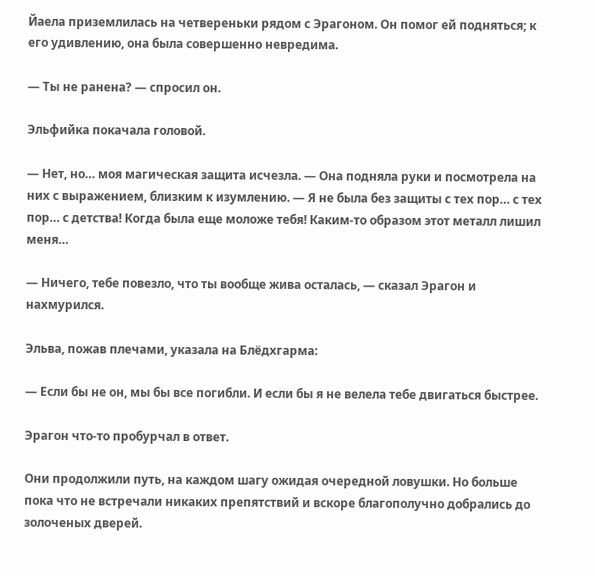Йаела приземлилась на четвереньки рядом с Эрагоном. Он помог ей подняться; к его удивлению, она была совершенно невредима.

— Ты не ранена? — спросил он.

Эльфийка покачала головой.

— Нет, но… моя магическая защита исчезла. — Она подняла руки и посмотрела на них с выражением, близким к изумлению. — Я не была без защиты с тех пор… с тех пор… с детства! Когда была еще моложе тебя! Каким-то образом этот металл лишил меня…

— Ничего, тебе повезло, что ты вообще жива осталась, — сказал Эрагон и нахмурился.

Эльва, пожав плечами, указала на Блёдхгарма:

— Если бы не он, мы бы все погибли. И если бы я не велела тебе двигаться быстрее.

Эрагон что-то пробурчал в ответ.

Они продолжили путь, на каждом шагу ожидая очередной ловушки. Но больше пока что не встречали никаких препятствий и вскоре благополучно добрались до золоченых дверей.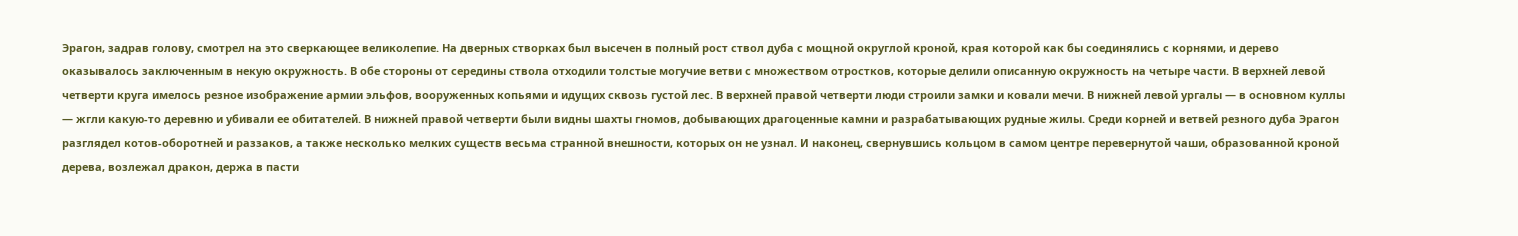Эрагон, задрав голову, смотрел на это сверкающее великолепие. На дверных створках был высечен в полный рост ствол дуба с мощной округлой кроной, края которой как бы соединялись с корнями, и дерево оказывалось заключенным в некую окружность. В обе стороны от середины ствола отходили толстые могучие ветви с множеством отростков, которые делили описанную окружность на четыре части. В верхней левой четверти круга имелось резное изображение армии эльфов, вооруженных копьями и идущих сквозь густой лес. В верхней правой четверти люди строили замки и ковали мечи. В нижней левой ургалы — в основном куллы — жгли какую-то деревню и убивали ее обитателей. В нижней правой четверти были видны шахты гномов, добывающих драгоценные камни и разрабатывающих рудные жилы. Среди корней и ветвей резного дуба Эрагон разглядел котов-оборотней и раззаков, а также несколько мелких существ весьма странной внешности, которых он не узнал. И наконец, свернувшись кольцом в самом центре перевернутой чаши, образованной кроной дерева, возлежал дракон, держа в пасти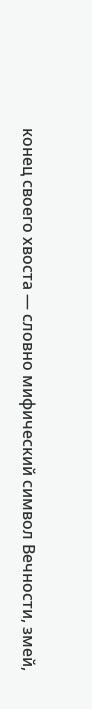конец своего хвоста — словно мифический символ Вечности, змей,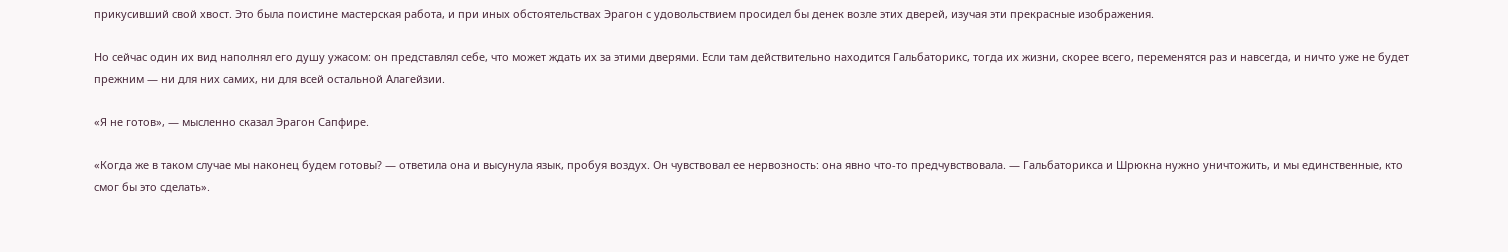прикусивший свой хвост. Это была поистине мастерская работа, и при иных обстоятельствах Эрагон с удовольствием просидел бы денек возле этих дверей, изучая эти прекрасные изображения.

Но сейчас один их вид наполнял его душу ужасом: он представлял себе, что может ждать их за этими дверями. Если там действительно находится Гальбаторикс, тогда их жизни, скорее всего, переменятся раз и навсегда, и ничто уже не будет прежним — ни для них самих, ни для всей остальной Алагейзии.

«Я не готов», — мысленно сказал Эрагон Сапфире.

«Когда же в таком случае мы наконец будем готовы? — ответила она и высунула язык, пробуя воздух. Он чувствовал ее нервозность: она явно что-то предчувствовала. — Гальбаторикса и Шрюкна нужно уничтожить, и мы единственные, кто смог бы это сделать».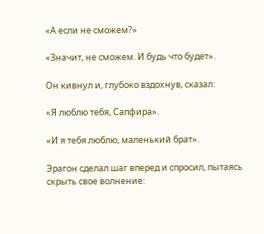«А если не сможем?»

«Значит, не сможем. И будь что будет».

Он кивнул и, глубоко вздохнув, сказал:

«Я люблю тебя, Сапфира».

«И я тебя люблю, маленький брат».

Эрагон сделал шаг вперед и спросил, пытаясь скрыть свое волнение: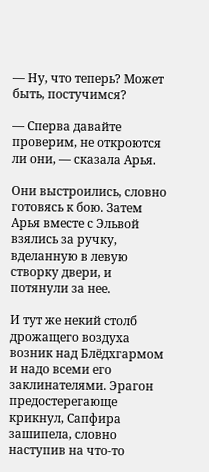— Ну, что теперь? Может быть, постучимся?

— Сперва давайте проверим, не откроются ли они, — сказала Арья.

Они выстроились, словно готовясь к бою. Затем Арья вместе с Эльвой взялись за ручку, вделанную в левую створку двери, и потянули за нее.

И тут же некий столб дрожащего воздуха возник над Блёдхгармом и надо всеми его заклинателями. Эрагон предостерегающе крикнул, Сапфира зашипела, словно наступив на что-то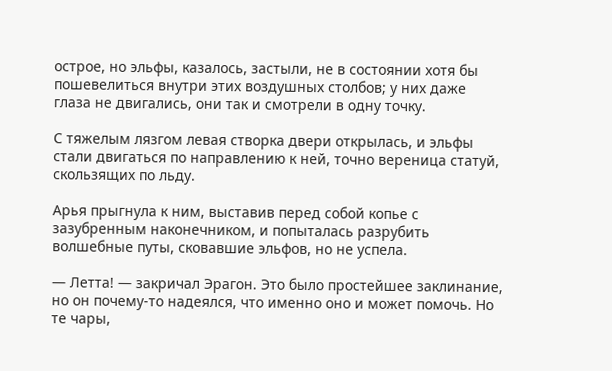острое, но эльфы, казалось, застыли, не в состоянии хотя бы пошевелиться внутри этих воздушных столбов; у них даже глаза не двигались, они так и смотрели в одну точку.

С тяжелым лязгом левая створка двери открылась, и эльфы стали двигаться по направлению к ней, точно вереница статуй, скользящих по льду.

Арья прыгнула к ним, выставив перед собой копье с зазубренным наконечником, и попыталась разрубить волшебные путы, сковавшие эльфов, но не успела.

— Летта! — закричал Эрагон. Это было простейшее заклинание, но он почему-то надеялся, что именно оно и может помочь. Но те чары,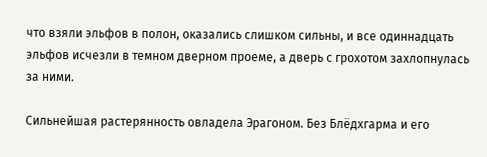что взяли эльфов в полон, оказались слишком сильны, и все одиннадцать эльфов исчезли в темном дверном проеме, а дверь с грохотом захлопнулась за ними.

Сильнейшая растерянность овладела Эрагоном. Без Блёдхгарма и его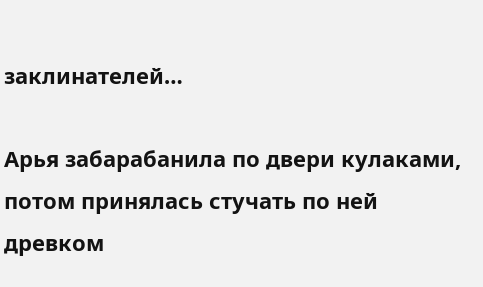заклинателей…

Арья забарабанила по двери кулаками, потом принялась стучать по ней древком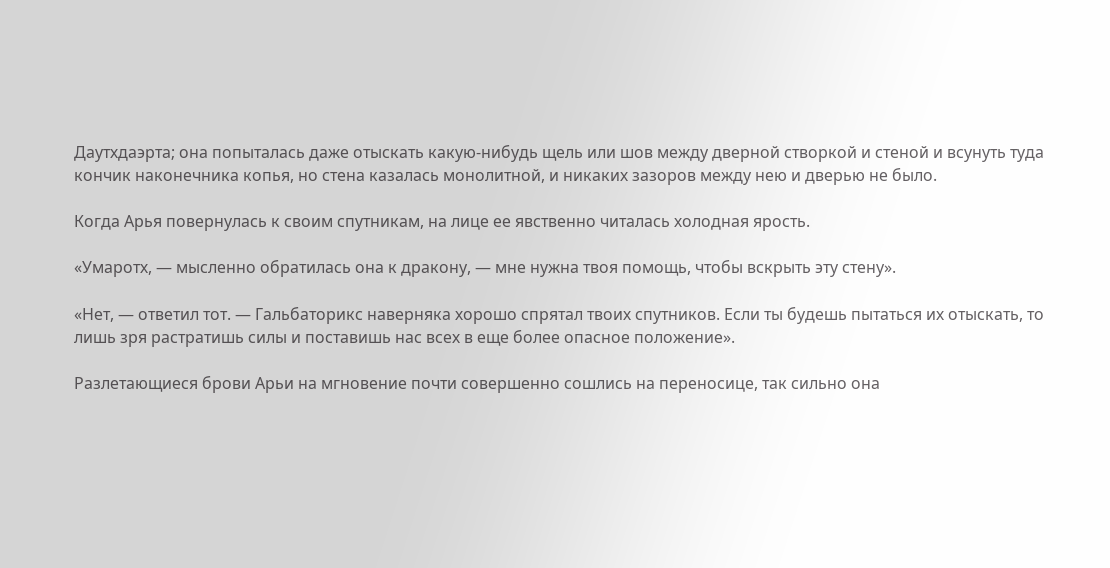Даутхдаэрта; она попыталась даже отыскать какую-нибудь щель или шов между дверной створкой и стеной и всунуть туда кончик наконечника копья, но стена казалась монолитной, и никаких зазоров между нею и дверью не было.

Когда Арья повернулась к своим спутникам, на лице ее явственно читалась холодная ярость.

«Умаротх, — мысленно обратилась она к дракону, — мне нужна твоя помощь, чтобы вскрыть эту стену».

«Нет, — ответил тот. — Гальбаторикс наверняка хорошо спрятал твоих спутников. Если ты будешь пытаться их отыскать, то лишь зря растратишь силы и поставишь нас всех в еще более опасное положение».

Разлетающиеся брови Арьи на мгновение почти совершенно сошлись на переносице, так сильно она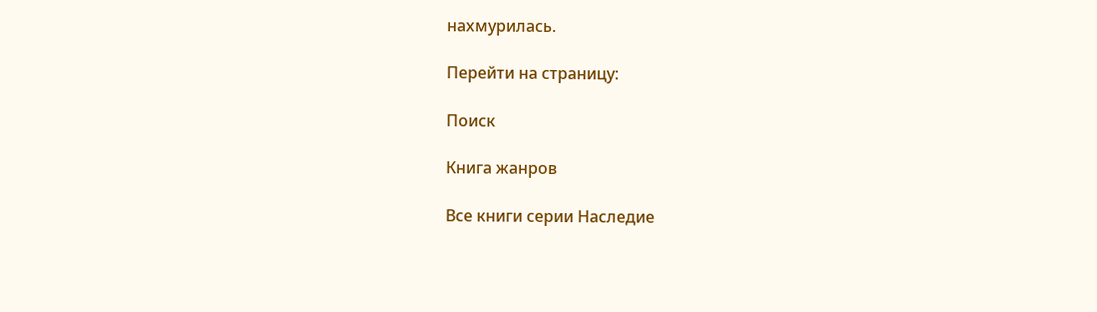нахмурилась.

Перейти на страницу:

Поиск

Книга жанров

Все книги серии Наследие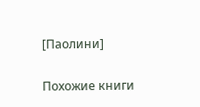[Паолини]

Похожие книги